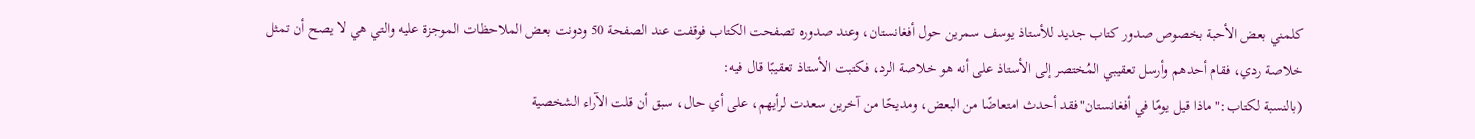كلمني بعض الأحبة بخصوص صدور كتاب جديد للأستاذ يوسف سمرين حول أفغانستان، وعند صدوره تصفحت الكتاب فوقفت عند الصفحة 50 ودونت بعض الملاحظات الموجزة عليه والتي هي لا يصح أن تمثل خلاصة ردي، فقام أحدهم وأرسل تعقيبي المُختصر إلى الأستاذ على أنه هو خلاصة الرد، فكتبت الأستاذ تعقيبًا قال فيه:
(بالنسبة لكتاب:"ماذا قيل يومًا في أفغانستان"فقد أحدث امتعاضًا من البعض، ومديحًا من آخرين سعدت لرأيهم، على أي حال، سبق أن قلت الآراء الشخصية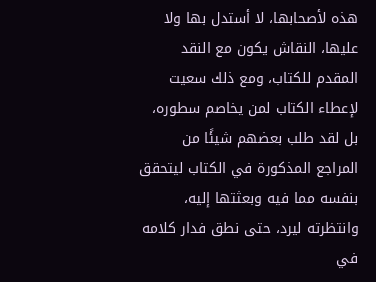هذه لأصحابها، لا أستدل بها ولا عليها، النقاش يكون مع النقد المقدم للكتاب، ومع ذلك سعيت لإعطاء الكتاب لمن يخاصم سطوره، بل لقد طلب بعضهم شيئًا من المراجع المذكورة في الكتاب ليتحقق بنفسه مما فيه وبعثتها إليه، وانتظرته ليرد، حتى نطق فدار كلامه في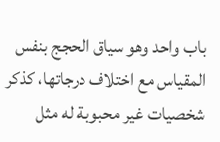باب واحد وهو سياق الحجج بنفس المقياس مع اختلاف درجاتها، كذكر شخصيات غير محبوبة له مثل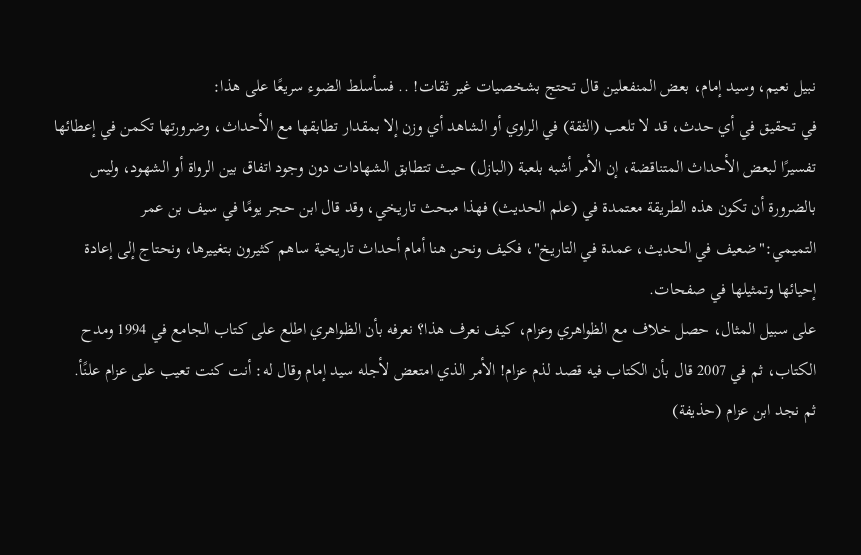نبيل نعيم، وسيد إمام، بعض المنفعلين قال تحتج بشخصيات غير ثقات! .. فسأسلط الضوء سريعًا على هذا:
في تحقيق في أي حدث، قد لا تلعب (الثقة) في الراوي أو الشاهد أي وزن إلا بمقدار تطابقها مع الأحداث، وضرورتها تكمن في إعطائها تفسيرًا لبعض الأحداث المتناقضة، إن الأمر أشبه بلعبة (البازل) حيث تتطابق الشهادات دون وجود اتفاق بين الرواة أو الشهود، وليس بالضرورة أن تكون هذه الطريقة معتمدة في (علم الحديث) فهذا مبحث تاريخي، وقد قال ابن حجر يومًا في سيف بن عمر التميمي:"ضعيف في الحديث، عمدة في التاريخ"، فكيف ونحن هنا أمام أحداث تاريخية ساهم كثيرون بتغييرها، ونحتاج إلى إعادة إحيائها وتمثيلها في صفحات.
على سبيل المثال، حصل خلاف مع الظواهري وعزام، كيف نعرف هذا؟ نعرفه بأن الظواهري اطلع على كتاب الجامع في 1994 ومدح الكتاب، ثم في 2007 قال بأن الكتاب فيه قصد لذم عزام! الأمر الذي امتعض لأجله سيد إمام وقال له: أنت كنت تعيب على عزام علنًأ.
ثم نجد ابن عزام (حذيفة)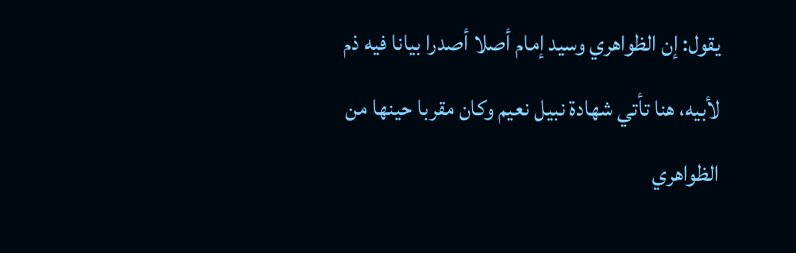يقول: إن الظواهري وسيد إمام أصلا أصدرا بيانا فيه ذم لأبيه، هنا تأتي شهادة نبيل نعيم وكان مقربا حينها من الظواهري